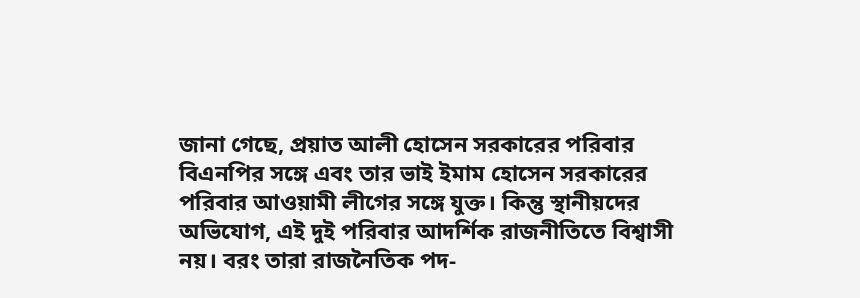জানা গেছে, প্রয়াত আলী হোসেন সরকারের পরিবার বিএনপির সঙ্গে এবং তার ভাই ইমাম হোসেন সরকারের পরিবার আওয়ামী লীগের সঙ্গে যুক্ত। কিন্তু স্থানীয়দের অভিযোগ, এই দুই পরিবার আদর্শিক রাজনীতিতে বিশ্বাসী নয়। বরং তারা রাজনৈতিক পদ-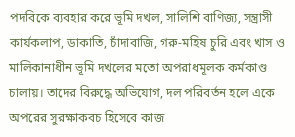পদবিকে ব্যবহার করে ভূমি দখল, সালিশি বাণিজ্য, সন্ত্রাসী কার্যকলাপ, ডাকাতি, চাঁদাবাজি, গরু-মহিষ চুরি এবং খাস ও মালিকানাধীন ভূমি দখলের মতো অপরাধমূলক কর্মকাণ্ড চালায়। তাদের বিরুদ্ধে অভিযোগ, দল পরিবর্তন হলে একে অপরের সুরক্ষাকবচ হিসেবে কাজ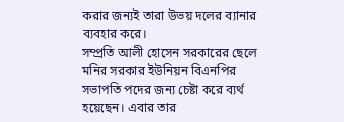করার জন্যই তারা উভয় দলের ব্যানার ব্যবহার করে।
সম্প্রতি আলী হোসেন সরকারের ছেলে মনির সরকার ইউনিয়ন বিএনপির সভাপতি পদের জন্য চেষ্টা করে ব্যর্থ হয়েছেন। এবার তার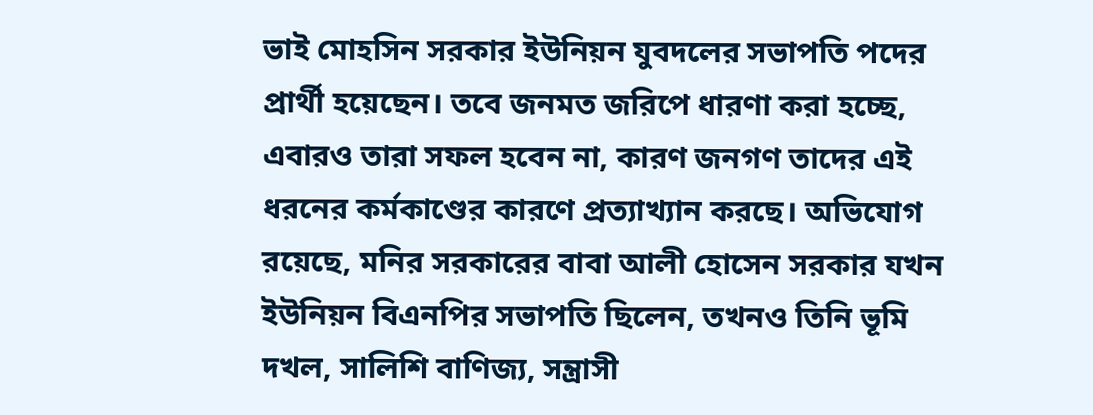ভাই মোহসিন সরকার ইউনিয়ন যুবদলের সভাপতি পদের প্রার্থী হয়েছেন। তবে জনমত জরিপে ধারণা করা হচ্ছে, এবারও তারা সফল হবেন না, কারণ জনগণ তাদের এই ধরনের কর্মকাণ্ডের কারণে প্রত্যাখ্যান করছে। অভিযোগ রয়েছে, মনির সরকারের বাবা আলী হোসেন সরকার যখন ইউনিয়ন বিএনপির সভাপতি ছিলেন, তখনও তিনি ভূমি দখল, সালিশি বাণিজ্য, সন্ত্রাসী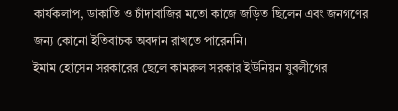কার্যকলাপ, ডাকাতি ও চাঁদাবাজির মতো কাজে জড়িত ছিলেন এবং জনগণের জন্য কোনো ইতিবাচক অবদান রাখতে পারেননি।
ইমাম হোসেন সরকারের ছেলে কামরুল সরকার ইউনিয়ন যুবলীগের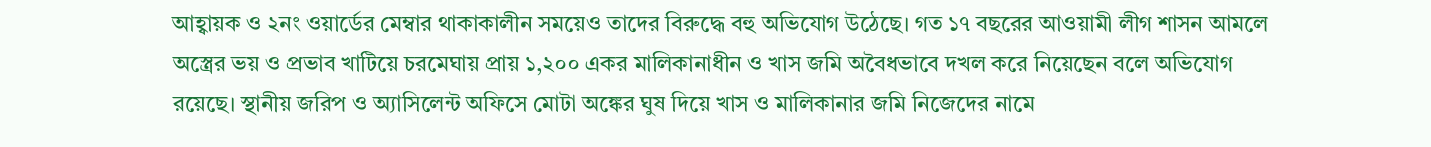আহ্বায়ক ও ২নং ওয়ার্ডের মেম্বার থাকাকালীন সময়েও তাদের বিরুদ্ধে বহু অভিযোগ উঠেছে। গত ১৭ বছরের আওয়ামী লীগ শাসন আমলে অস্ত্রের ভয় ও প্রভাব খাটিয়ে চরমেঘায় প্রায় ১,২০০ একর মালিকানাধীন ও খাস জমি অবৈধভাবে দখল করে নিয়েছেন বলে অভিযোগ রয়েছে। স্থানীয় জরিপ ও অ্যাসিলেন্ট অফিসে মোটা অঙ্কের ঘুষ দিয়ে খাস ও মালিকানার জমি নিজেদের নামে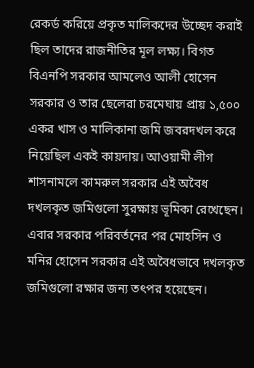রেকর্ড করিয়ে প্রকৃত মালিকদের উচ্ছেদ করাই ছিল তাদের রাজনীতির মূল লক্ষ্য। বিগত বিএনপি সরকার আমলেও আলী হোসেন সরকার ও তার ছেলেরা চরমেঘায় প্রায় ১,৫০০ একর খাস ও মালিকানা জমি জবরদখল করে নিয়েছিল একই কায়দায়। আওয়ামী লীগ শাসনামলে কামরুল সরকার এই অবৈধ দখলকৃত জমিগুলো সুরক্ষায় ভূমিকা রেখেছেন।
এবার সরকার পরিবর্তনের পর মোহসিন ও মনির হোসেন সরকার এই অবৈধভাবে দখলকৃত জমিগুলো রক্ষার জন্য তৎপর হয়েছেন।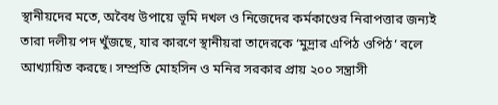স্থানীয়দের মতে, অবৈধ উপায়ে ভূমি দখল ও নিজেদের কর্মকাণ্ডের নিরাপত্তার জন্যই তারা দলীয় পদ খুঁজছে, যার কারণে স্থানীয়রা তাদেরকে ‘মুদ্রার এপিঠ ওপিঠ’ বলে আখ্যায়িত করছে। সম্প্রতি মোহসিন ও মনির সরকার প্রায় ২০০ সন্ত্রাসী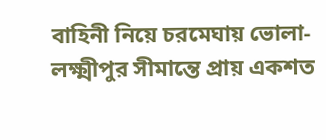বাহিনী নিয়ে চরমেঘায় ভোলা-লক্ষ্মীপুর সীমান্তে প্রায় একশত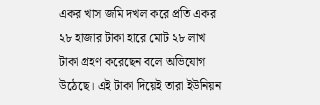একর খাস জমি দখল করে প্রতি একর ২৮ হাজার টাকা হারে মোট ২৮ লাখ টাকা গ্রহণ করেছেন বলে অভিযোগ উঠেছে। এই টাকা দিয়েই তারা ইউনিয়ন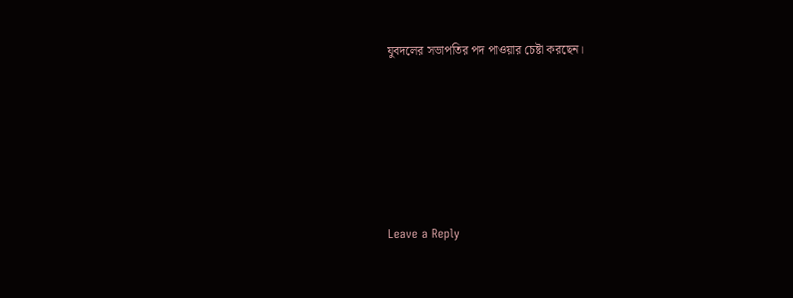যুবদলের সভাপতির পদ পাওয়ার চেষ্টা করছেন।








Leave a Reply